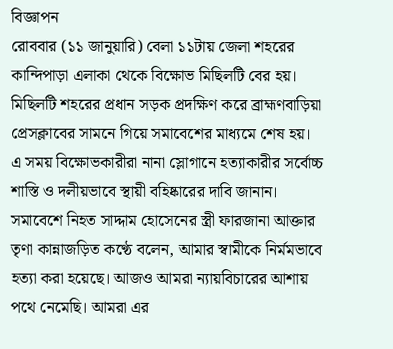বিজ্ঞাপন
রোববার (১১ জানুয়ারি) বেলা ১১টায় জেলা শহরের কান্দিপাড়া এলাকা থেকে বিক্ষোভ মিছিলটি বের হয়। মিছিলটি শহরের প্রধান সড়ক প্রদক্ষিণ করে ব্রাহ্মণবাড়িয়া প্রেসক্লাবের সামনে গিয়ে সমাবেশের মাধ্যমে শেষ হয়। এ সময় বিক্ষোভকারীরা নানা স্লোগানে হত্যাকারীর সর্বোচ্চ শাস্তি ও দলীয়ভাবে স্থায়ী বহিষ্কারের দাবি জানান।
সমাবেশে নিহত সাদ্দাম হোসেনের স্ত্রী ফারজানা আক্তার তৃণা কান্নাজড়িত কণ্ঠে বলেন, আমার স্বামীকে নির্মমভাবে হত্যা করা হয়েছে। আজও আমরা ন্যায়বিচারের আশায় পথে নেমেছি। আমরা এর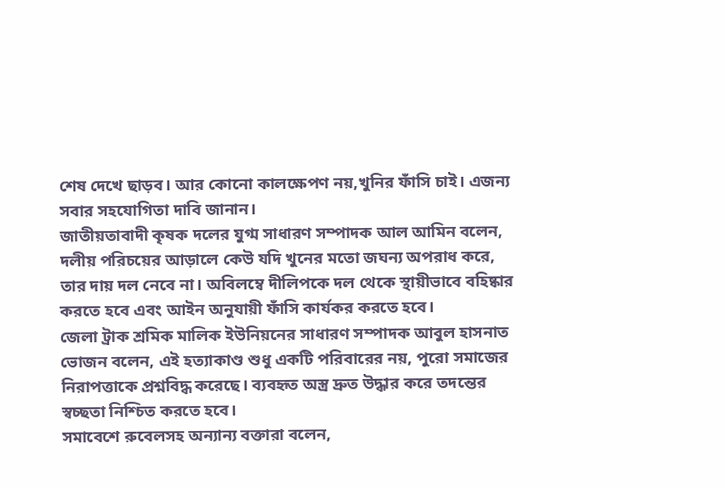শেষ দেখে ছাড়ব। আর কোনো কালক্ষেপণ নয়,খুনির ফাঁসি চাই। এজন্য সবার সহযোগিতা দাবি জানান।
জাতীয়তাবাদী কৃষক দলের যুগ্ম সাধারণ সম্পাদক আল আমিন বলেন, দলীয় পরিচয়ের আড়ালে কেউ যদি খুনের মতো জঘন্য অপরাধ করে, তার দায় দল নেবে না। অবিলম্বে দীলিপকে দল থেকে স্থায়ীভাবে বহিষ্কার করতে হবে এবং আইন অনুযায়ী ফাঁসি কার্যকর করতে হবে।
জেলা ট্রাক শ্রমিক মালিক ইউনিয়নের সাধারণ সম্পাদক আবুল হাসনাত ভোজন বলেন, এই হত্যাকাণ্ড শুধু একটি পরিবারের নয়, পুরো সমাজের নিরাপত্তাকে প্রশ্নবিদ্ধ করেছে। ব্যবহৃত অস্ত্র দ্রুত উদ্ধার করে তদন্তের স্বচ্ছতা নিশ্চিত করতে হবে।
সমাবেশে রুবেলসহ অন্যান্য বক্তারা বলেন,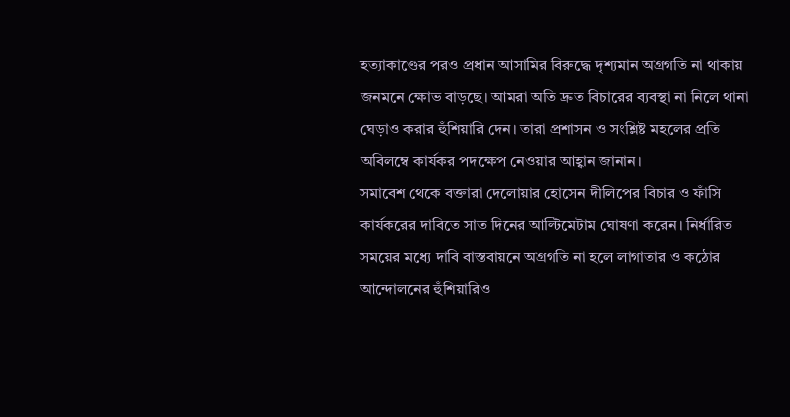হত্যাকাণ্ডের পরও প্রধান আসামির বিরুদ্ধে দৃশ্যমান অগ্রগতি না থাকায় জনমনে ক্ষোভ বাড়ছে। আমরা অতি দ্রুত বিচারের ব্যবস্থা না নিলে থানা ঘেড়াও করার হুঁশিয়ারি দেন। তারা প্রশাসন ও সংশ্লিষ্ট মহলের প্রতি অবিলম্বে কার্যকর পদক্ষেপ নেওয়ার আহ্বান জানান।
সমাবেশ থেকে বক্তারা দেলোয়ার হোসেন দীলিপের বিচার ও ফাঁসি কার্যকরের দাবিতে সাত দিনের আল্টিমেটাম ঘোষণা করেন। নির্ধারিত সময়ের মধ্যে দাবি বাস্তবায়নে অগ্রগতি না হলে লাগাতার ও কঠোর আন্দোলনের হুঁশিয়ারিও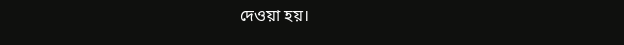দেওয়া হয়।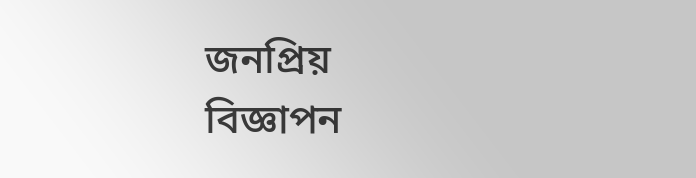জনপ্রিয়
বিজ্ঞাপন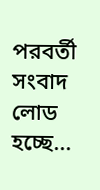পরবর্তী সংবাদ লোড হচ্ছে...